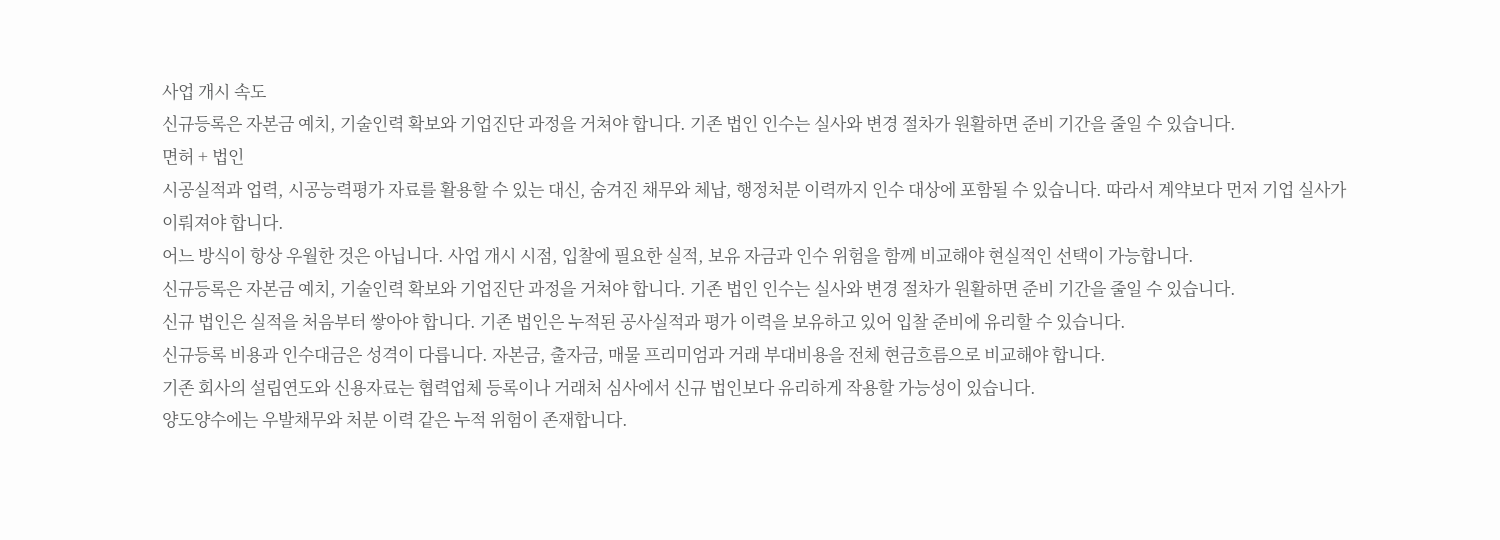사업 개시 속도
신규등록은 자본금 예치, 기술인력 확보와 기업진단 과정을 거쳐야 합니다. 기존 법인 인수는 실사와 변경 절차가 원활하면 준비 기간을 줄일 수 있습니다.
면허 + 법인
시공실적과 업력, 시공능력평가 자료를 활용할 수 있는 대신, 숨겨진 채무와 체납, 행정처분 이력까지 인수 대상에 포함될 수 있습니다. 따라서 계약보다 먼저 기업 실사가 이뤄져야 합니다.
어느 방식이 항상 우월한 것은 아닙니다. 사업 개시 시점, 입찰에 필요한 실적, 보유 자금과 인수 위험을 함께 비교해야 현실적인 선택이 가능합니다.
신규등록은 자본금 예치, 기술인력 확보와 기업진단 과정을 거쳐야 합니다. 기존 법인 인수는 실사와 변경 절차가 원활하면 준비 기간을 줄일 수 있습니다.
신규 법인은 실적을 처음부터 쌓아야 합니다. 기존 법인은 누적된 공사실적과 평가 이력을 보유하고 있어 입찰 준비에 유리할 수 있습니다.
신규등록 비용과 인수대금은 성격이 다릅니다. 자본금, 출자금, 매물 프리미엄과 거래 부대비용을 전체 현금흐름으로 비교해야 합니다.
기존 회사의 설립연도와 신용자료는 협력업체 등록이나 거래처 심사에서 신규 법인보다 유리하게 작용할 가능성이 있습니다.
양도양수에는 우발채무와 처분 이력 같은 누적 위험이 존재합니다.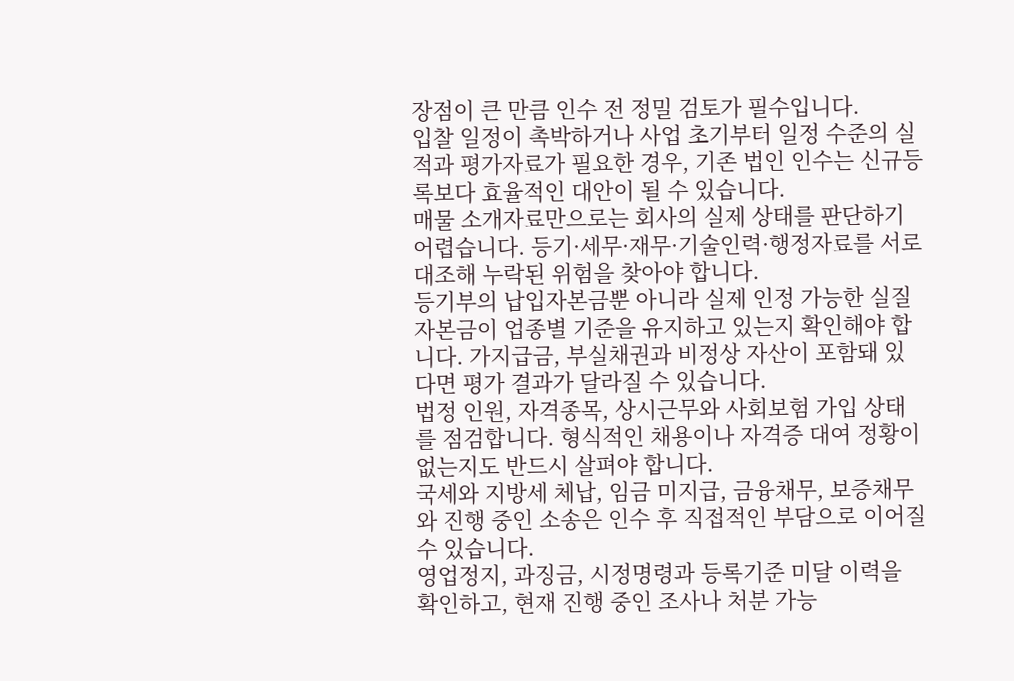장점이 큰 만큼 인수 전 정밀 검토가 필수입니다.
입찰 일정이 촉박하거나 사업 초기부터 일정 수준의 실적과 평가자료가 필요한 경우, 기존 법인 인수는 신규등록보다 효율적인 대안이 될 수 있습니다.
매물 소개자료만으로는 회사의 실제 상태를 판단하기 어렵습니다. 등기·세무·재무·기술인력·행정자료를 서로 대조해 누락된 위험을 찾아야 합니다.
등기부의 납입자본금뿐 아니라 실제 인정 가능한 실질자본금이 업종별 기준을 유지하고 있는지 확인해야 합니다. 가지급금, 부실채권과 비정상 자산이 포함돼 있다면 평가 결과가 달라질 수 있습니다.
법정 인원, 자격종목, 상시근무와 사회보험 가입 상태를 점검합니다. 형식적인 채용이나 자격증 대여 정황이 없는지도 반드시 살펴야 합니다.
국세와 지방세 체납, 임금 미지급, 금융채무, 보증채무와 진행 중인 소송은 인수 후 직접적인 부담으로 이어질 수 있습니다.
영업정지, 과징금, 시정명령과 등록기준 미달 이력을 확인하고, 현재 진행 중인 조사나 처분 가능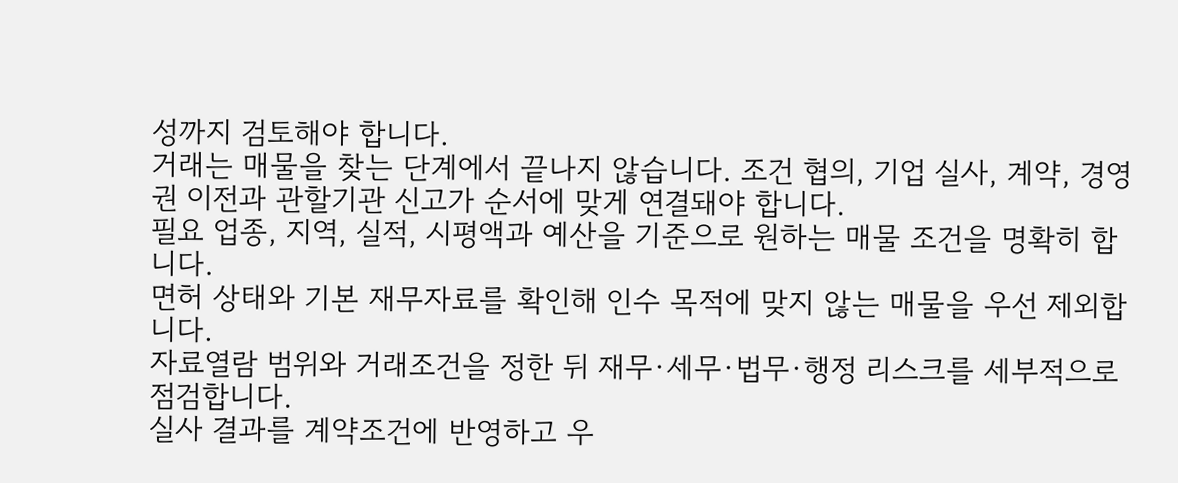성까지 검토해야 합니다.
거래는 매물을 찾는 단계에서 끝나지 않습니다. 조건 협의, 기업 실사, 계약, 경영권 이전과 관할기관 신고가 순서에 맞게 연결돼야 합니다.
필요 업종, 지역, 실적, 시평액과 예산을 기준으로 원하는 매물 조건을 명확히 합니다.
면허 상태와 기본 재무자료를 확인해 인수 목적에 맞지 않는 매물을 우선 제외합니다.
자료열람 범위와 거래조건을 정한 뒤 재무·세무·법무·행정 리스크를 세부적으로 점검합니다.
실사 결과를 계약조건에 반영하고 우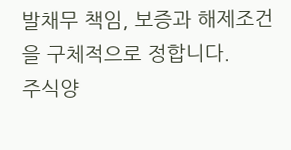발채무 책임, 보증과 해제조건을 구체적으로 정합니다.
주식양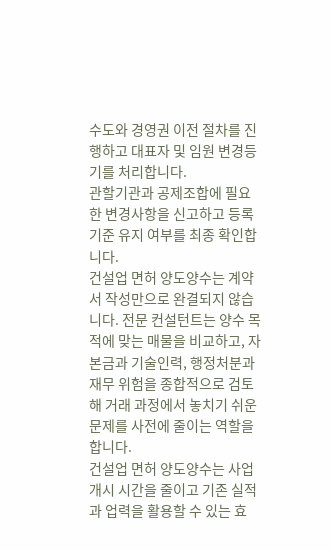수도와 경영권 이전 절차를 진행하고 대표자 및 임원 변경등기를 처리합니다.
관할기관과 공제조합에 필요한 변경사항을 신고하고 등록기준 유지 여부를 최종 확인합니다.
건설업 면허 양도양수는 계약서 작성만으로 완결되지 않습니다. 전문 컨설턴트는 양수 목적에 맞는 매물을 비교하고, 자본금과 기술인력, 행정처분과 재무 위험을 종합적으로 검토해 거래 과정에서 놓치기 쉬운 문제를 사전에 줄이는 역할을 합니다.
건설업 면허 양도양수는 사업 개시 시간을 줄이고 기존 실적과 업력을 활용할 수 있는 효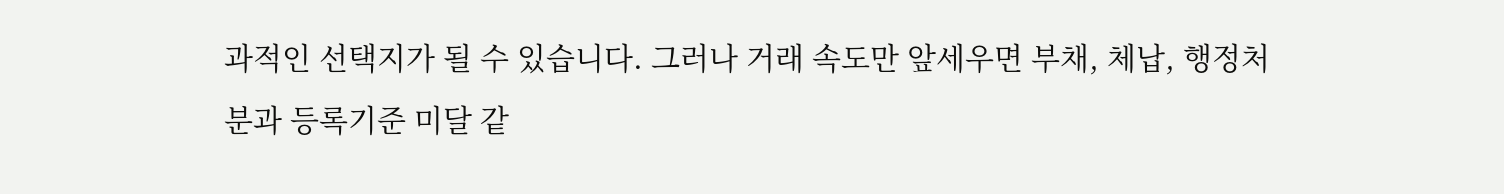과적인 선택지가 될 수 있습니다. 그러나 거래 속도만 앞세우면 부채, 체납, 행정처분과 등록기준 미달 같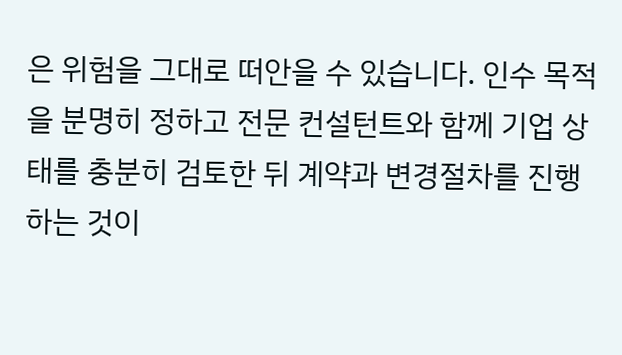은 위험을 그대로 떠안을 수 있습니다. 인수 목적을 분명히 정하고 전문 컨설턴트와 함께 기업 상태를 충분히 검토한 뒤 계약과 변경절차를 진행하는 것이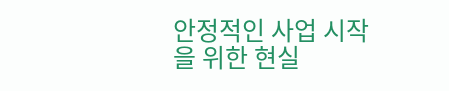안정적인 사업 시작을 위한 현실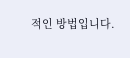적인 방법입니다.